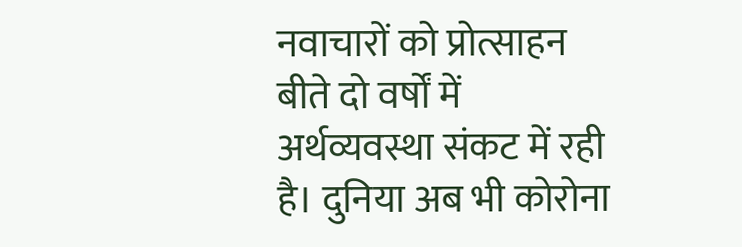नवाचारों को प्रोत्साहन
बीते दो वर्षों में अर्थव्यवस्था संकट में रही है। दुनिया अब भी कोरोना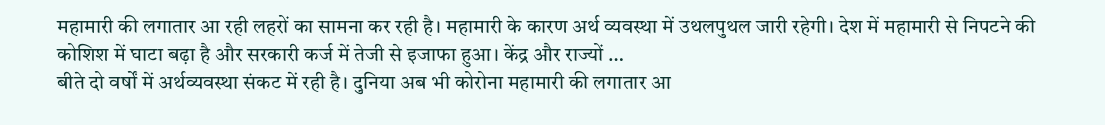महामारी की लगातार आ रही लहरों का सामना कर रही है। महामारी के कारण अर्थ व्यवस्था में उथलपुथल जारी रहेगी। देश में महामारी से निपटने की कोशिश में घाटा बढ़ा है और सरकारी कर्ज में तेजी से इजाफा हुआ। केंद्र और राज्यों …
बीते दो वर्षों में अर्थव्यवस्था संकट में रही है। दुनिया अब भी कोरोना महामारी की लगातार आ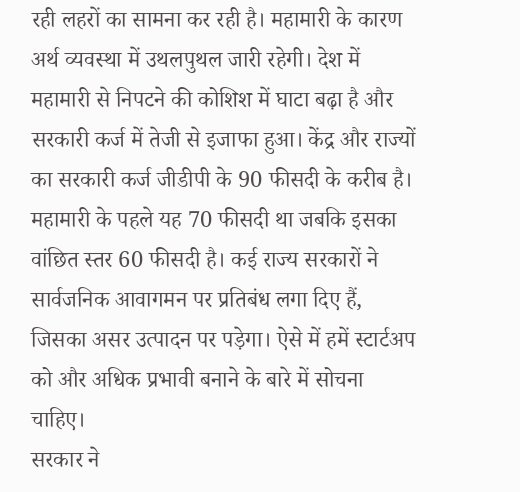रही लहरों का सामना कर रही है। महामारी के कारण अर्थ व्यवस्था में उथलपुथल जारी रहेगी। देश में महामारी से निपटने की कोशिश में घाटा बढ़ा है और सरकारी कर्ज में तेजी से इजाफा हुआ। केंद्र और राज्यों का सरकारी कर्ज जीडीपी के 90 फीसदी के करीब है। महामारी के पहले यह 70 फीसदी था जबकि इसका वांछित स्तर 60 फीसदी है। कई राज्य सरकारों ने सार्वजनिक आवागमन पर प्रतिबंध लगा दिए हैं, जिसका असर उत्पादन पर पड़ेगा। ऐसे में हमें स्टार्टअप को और अधिक प्रभावी बनाने के बारे में सोचना चाहिए।
सरकार ने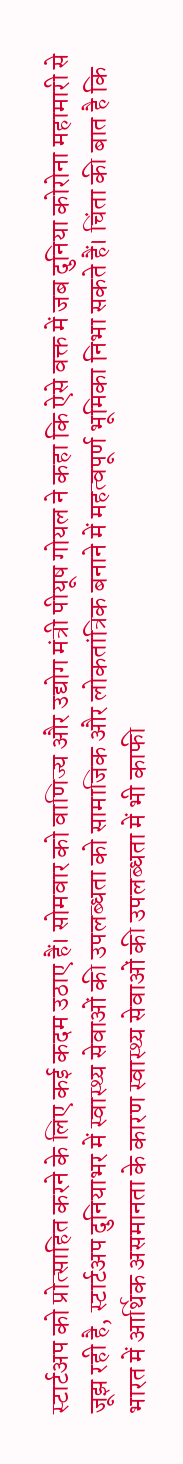स्टार्टअप को प्रोत्साहित करने के लिए कई कदम उठाए हैं। सोमवार को वाणिज्य और उद्योग मंत्री पीयूष गोयल ने कहा कि ऐसे वक्त में जब दुनिया कोरोना महामारी से जूझ रही है, स्टार्टअप दुनियाभर में स्वास्थ्य सेवाओं की उपलब्धता को सामाजिक और लोकतांत्रिक बनाने में महत्वपूर्ण भूमिका निभा सकते हैं। चिंता की बात है कि भारत में आर्थिक असमानता के कारण स्वास्थ्य सेवाओं की उपलब्धता में भी काफी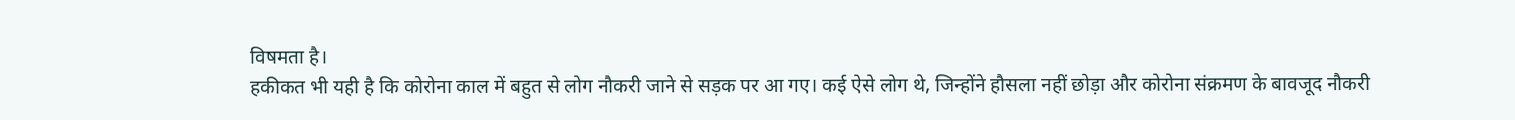विषमता है।
हकीकत भी यही है कि कोरोना काल में बहुत से लोग नौकरी जाने से सड़क पर आ गए। कई ऐसे लोग थे, जिन्होंने हौसला नहीं छोड़ा और कोरोना संक्रमण के बावजूद नौकरी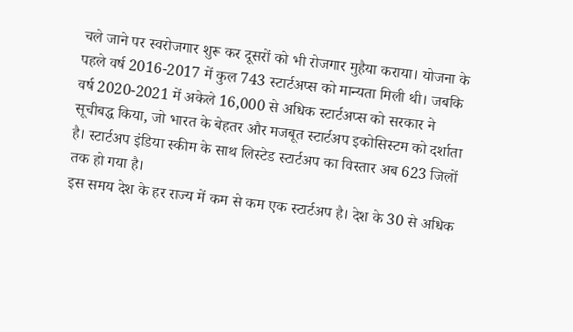चले जाने पर स्वरोजगार शुरू कर दूसरों को भी रोजगार मुहैया कराया। योजना के पहले वर्ष 2016-2017 में कुल 743 स्टार्टअप्स को मान्यता मिली थी। जबकि वर्ष 2020-2021 में अकेले 16,000 से अधिक स्टार्टअप्स को सरकार ने सूचीबद्ध किया, जो भारत के बेहतर और मजबूत स्टार्टअप इकोसिस्टम को दर्शाता है। स्टार्टअप इंडिया स्कीम के साथ लिस्टेड स्टार्टअप का विस्तार अब 623 जिलों तक हो गया है।
इस समय देश के हर राज्य में कम से कम एक स्टार्टअप है। देश के 30 से अधिक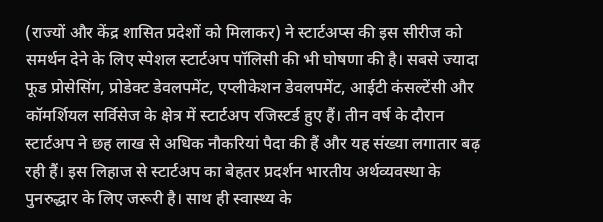(राज्यों और केंद्र शासित प्रदेशों को मिलाकर) ने स्टार्टअप्स की इस सीरीज को समर्थन देने के लिए स्पेशल स्टार्टअप पॉलिसी की भी घोषणा की है। सबसे ज्यादा फूड प्रोसेसिंग, प्रोडेक्ट डेवलपमेंट, एप्लीकेशन डेवलपमेंट, आईटी कंसल्टेंसी और कॉमर्शियल सर्विसेज के क्षेत्र में स्टार्टअप रजिस्टर्ड हुए हैं। तीन वर्ष के दौरान स्टार्टअप ने छह लाख से अधिक नौकरियां पैदा की हैं और यह संख्या लगातार बढ़ रही हैं। इस लिहाज से स्टार्टअप का बेहतर प्रदर्शन भारतीय अर्थव्यवस्था के पुनरुद्धार के लिए जरूरी है। साथ ही स्वास्थ्य के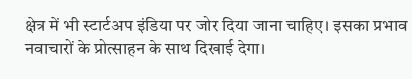क्षेत्र में भी स्टार्टअप इंडिया पर जोर दिया जाना चाहिए। इसका प्रभाव नवाचारों के प्रोत्साहन के साथ दिखाई देगा।